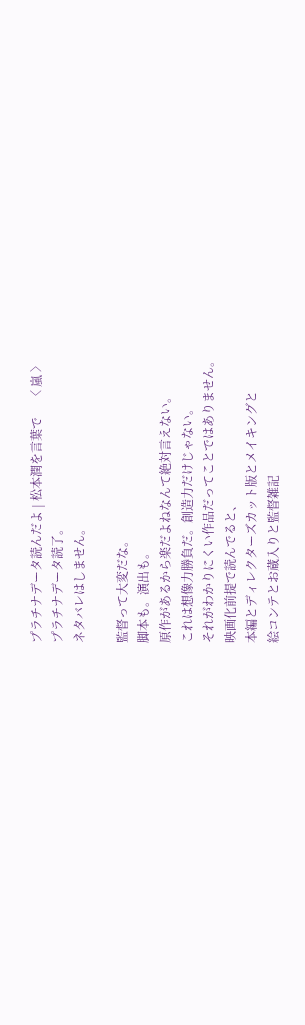プラチナデータ読んだよ | 松本潤を言葉で     〈 嵐 〉
プラチナデータ読了。
ネタバレはしません。

監督って大変だな。
脚本も。演出も。
原作があるから楽だよねなんて絶対言えない。
これは想像力勝負だ。創造力だけじゃない。
それがわかりにくい作品だってことではありません。
映画化前提で読んでると、
本編とディレクターズカット版とメイキングと
絵コンテとお蔵入りと監督雑記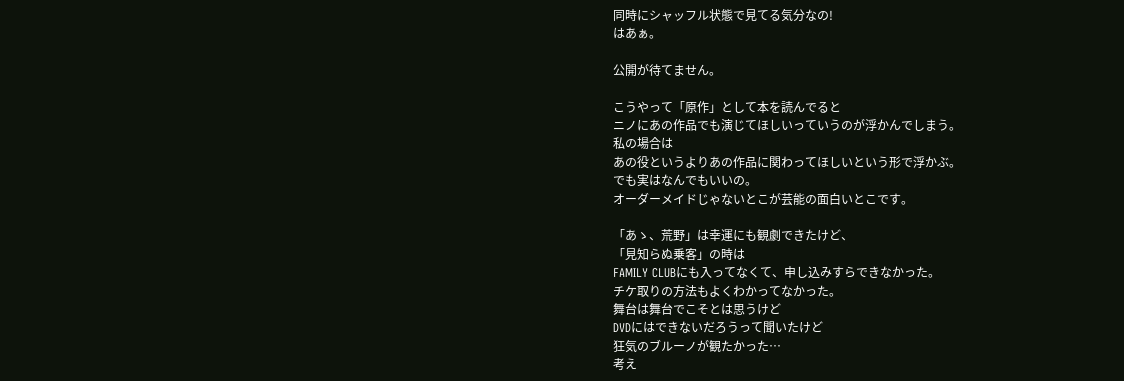同時にシャッフル状態で見てる気分なの!
はあぁ。

公開が待てません。

こうやって「原作」として本を読んでると
ニノにあの作品でも演じてほしいっていうのが浮かんでしまう。
私の場合は
あの役というよりあの作品に関わってほしいという形で浮かぶ。
でも実はなんでもいいの。
オーダーメイドじゃないとこが芸能の面白いとこです。

「あゝ、荒野」は幸運にも観劇できたけど、
「見知らぬ乗客」の時は
FAMILY CLUBにも入ってなくて、申し込みすらできなかった。
チケ取りの方法もよくわかってなかった。
舞台は舞台でこそとは思うけど
DVDにはできないだろうって聞いたけど
狂気のブルーノが観たかった…
考え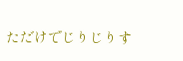ただけでじりじりす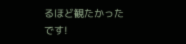るほど観たかったです!